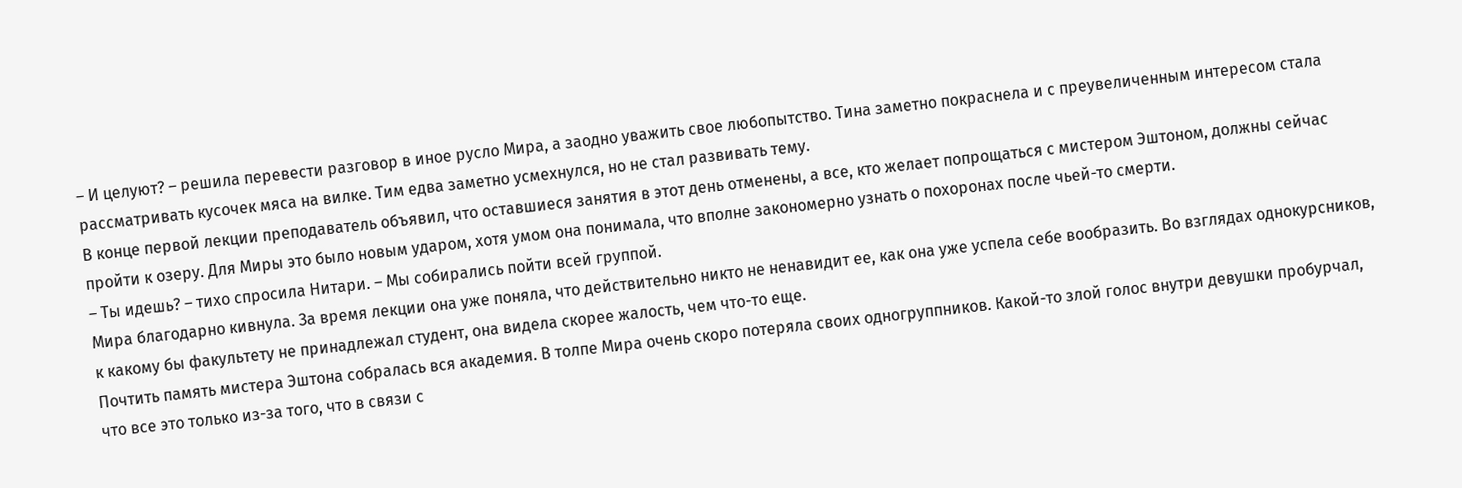– И целуют? – решила перевести разговор в иное русло Мира, а заодно уважить свое любопытство. Тина заметно покраснела и с преувеличенным интересом стала рассматривать кусочек мяса на вилке. Тим едва заметно усмехнулся, но не стал развивать тему.
В конце первой лекции преподаватель объявил, что оставшиеся занятия в этот день отменены, а все, кто желает попрощаться с мистером Эштоном, должны сейчас пройти к озеру. Для Миры это было новым ударом, хотя умом она понимала, что вполне закономерно узнать о похоронах после чьей-то смерти.
– Ты идешь? – тихо спросила Нитари. – Мы собирались пойти всей группой.
Мира благодарно кивнула. За время лекции она уже поняла, что действительно никто не ненавидит ее, как она уже успела себе вообразить. Во взглядах однокурсников, к какому бы факультету не принадлежал студент, она видела скорее жалость, чем что-то еще.
Почтить память мистера Эштона собралась вся академия. В толпе Мира очень скоро потеряла своих одногруппников. Какой-то злой голос внутри девушки пробурчал, что все это только из-за того, что в связи с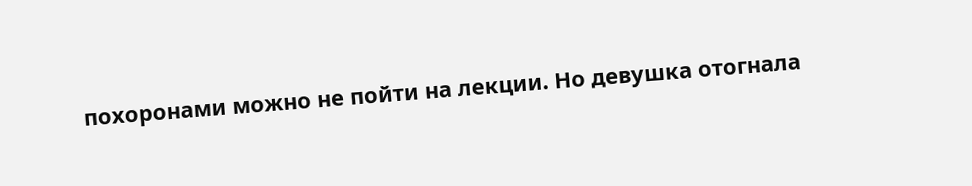похоронами можно не пойти на лекции. Но девушка отогнала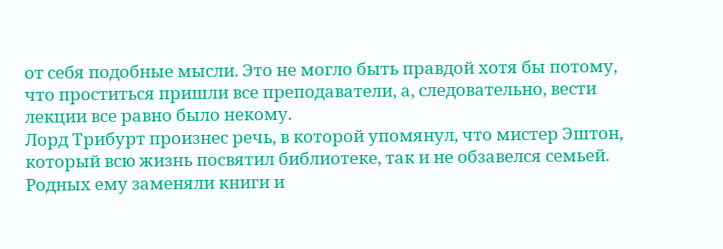от себя подобные мысли. Это не могло быть правдой хотя бы потому, что проститься пришли все преподаватели, а, следовательно, вести лекции все равно было некому.
Лорд Трибурт произнес речь, в которой упомянул, что мистер Эштон, который всю жизнь посвятил библиотеке, так и не обзавелся семьей. Родных ему заменяли книги и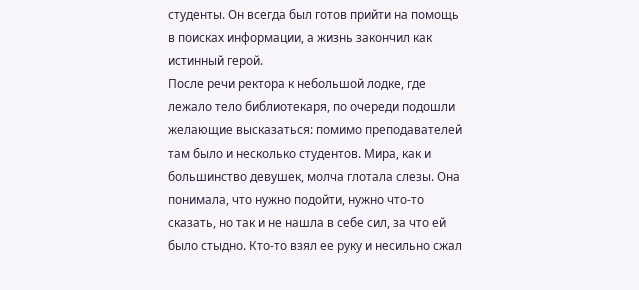студенты. Он всегда был готов прийти на помощь в поисках информации, а жизнь закончил как истинный герой.
После речи ректора к небольшой лодке, где лежало тело библиотекаря, по очереди подошли желающие высказаться: помимо преподавателей там было и несколько студентов. Мира, как и большинство девушек, молча глотала слезы. Она понимала, что нужно подойти, нужно что-то сказать, но так и не нашла в себе сил, за что ей было стыдно. Кто-то взял ее руку и несильно сжал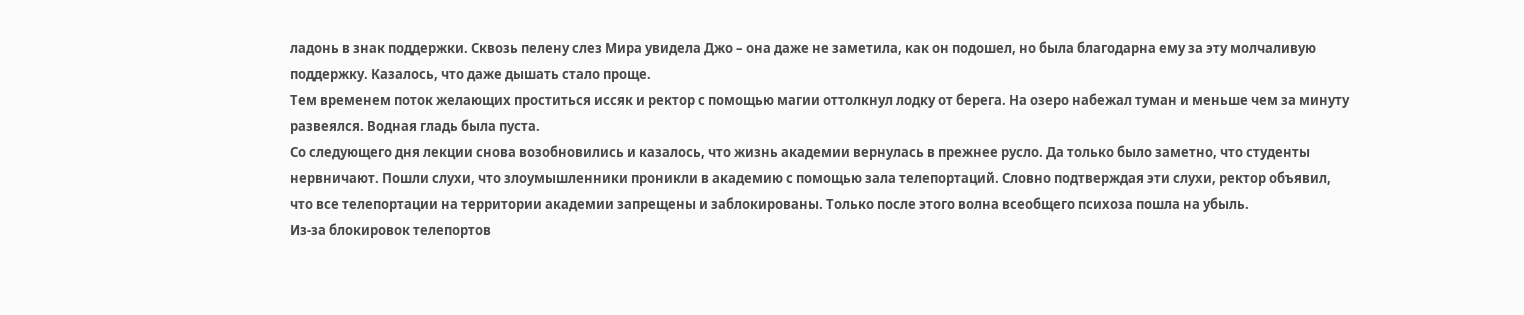ладонь в знак поддержки. Сквозь пелену слез Мира увидела Джо – она даже не заметила, как он подошел, но была благодарна ему за эту молчаливую поддержку. Казалось, что даже дышать стало проще.
Тем временем поток желающих проститься иссяк и ректор с помощью магии оттолкнул лодку от берега. На озеро набежал туман и меньше чем за минуту развеялся. Водная гладь была пуста.
Со следующего дня лекции снова возобновились и казалось, что жизнь академии вернулась в прежнее русло. Да только было заметно, что студенты нервничают. Пошли слухи, что злоумышленники проникли в академию с помощью зала телепортаций. Словно подтверждая эти слухи, ректор объявил, что все телепортации на территории академии запрещены и заблокированы. Только после этого волна всеобщего психоза пошла на убыль.
Из-за блокировок телепортов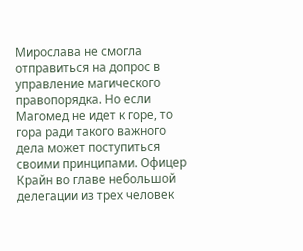Мирослава не смогла отправиться на допрос в управление магического правопорядка. Но если Магомед не идет к горе, то гора ради такого важного дела может поступиться своими принципами. Офицер Крайн во главе небольшой делегации из трех человек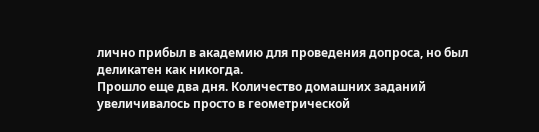лично прибыл в академию для проведения допроса, но был деликатен как никогда.
Прошло еще два дня. Количество домашних заданий увеличивалось просто в геометрической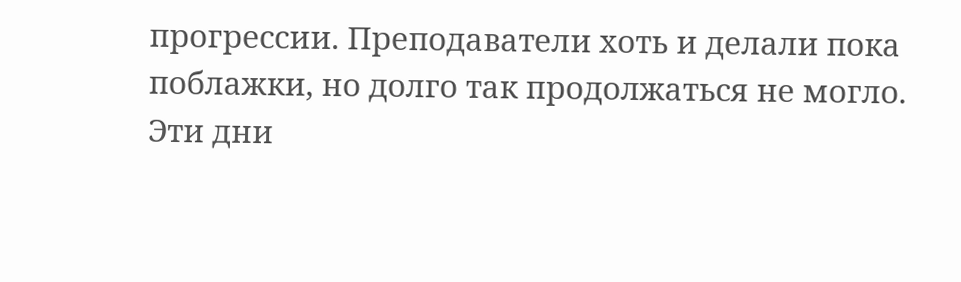прогрессии. Преподаватели хоть и делали пока поблажки, но долго так продолжаться не могло.
Эти дни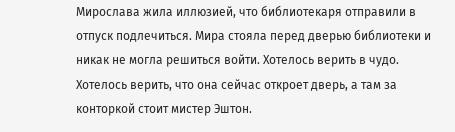Мирослава жила иллюзией, что библиотекаря отправили в отпуск подлечиться. Мира стояла перед дверью библиотеки и никак не могла решиться войти. Хотелось верить в чудо. Хотелось верить, что она сейчас откроет дверь, а там за конторкой стоит мистер Эштон.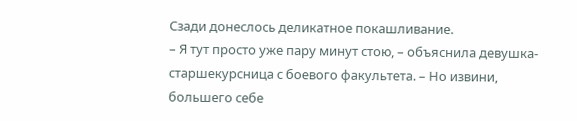Сзади донеслось деликатное покашливание.
– Я тут просто уже пару минут стою, – объяснила девушка-старшекурсница с боевого факультета. – Но извини, большего себе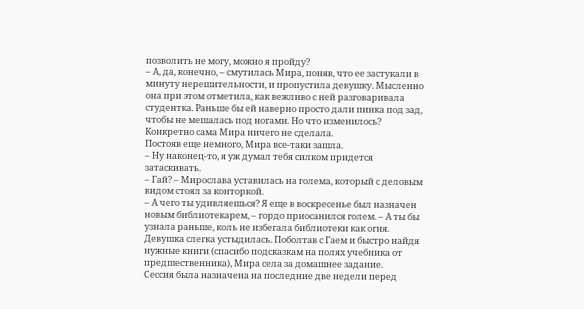позволить не могу, можно я пройду?
– А, да, конечно, – смутилась Мира, поняв, что ее застукали в минуту нерешительности, и пропустила девушку. Мысленно она при этом отметила, как вежливо с ней разговаривала студентка. Раньше бы ей наверно просто дали пинка под зад, чтобы не мешалась под ногами. Но что изменилось? Конкретно сама Мира ничего не сделала.
Постояв еще немного, Мира все-таки зашла.
– Ну наконец-то, я уж думал тебя силком придется затаскивать.
– Гай? – Мирослава уставилась на голема, который с деловым видом стоял за конторкой.
– А чего ты удивляешься? Я еще в воскресенье был назначен новым библиотекарем, – гордо приосанился голем. – А ты бы узнала раньше, коль не избегала библиотеки как огня.
Девушка слегка устыдилась. Поболтав с Гаем и быстро найдя нужные книги (спасибо подсказкам на полях учебника от предшественника), Мира села за домашнее задание.
Сессия была назначена на последние две недели перед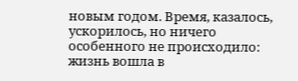новым годом. Время, казалось, ускорилось, но ничего особенного не происходило: жизнь вошла в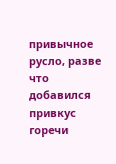привычное русло, разве что добавился привкус горечи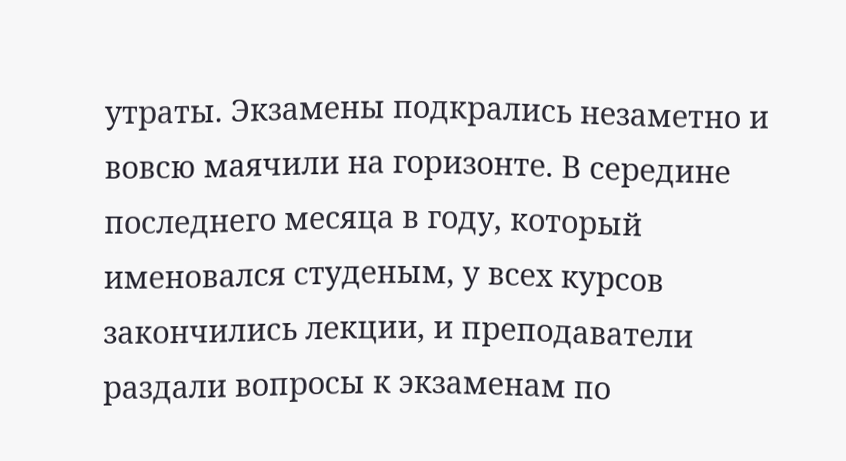утраты. Экзамены подкрались незаметно и вовсю маячили на горизонте. В середине последнего месяца в году, который именовался студеным, у всех курсов закончились лекции, и преподаватели раздали вопросы к экзаменам по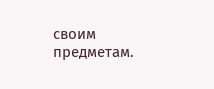своим предметам.